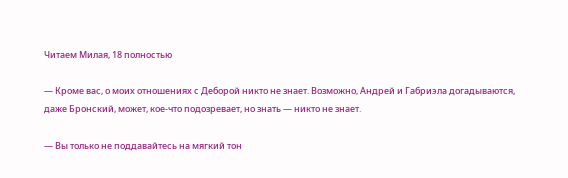Читаем Милая, 18 полностью

— Кроме вас, о моих отношениях с Деборой никто не знает. Возможно, Андрей и Габриэла догадываются, даже Бронский, может, кое-что подозревает, но знать — никто не знает.

— Вы только не поддавайтесь на мягкий тон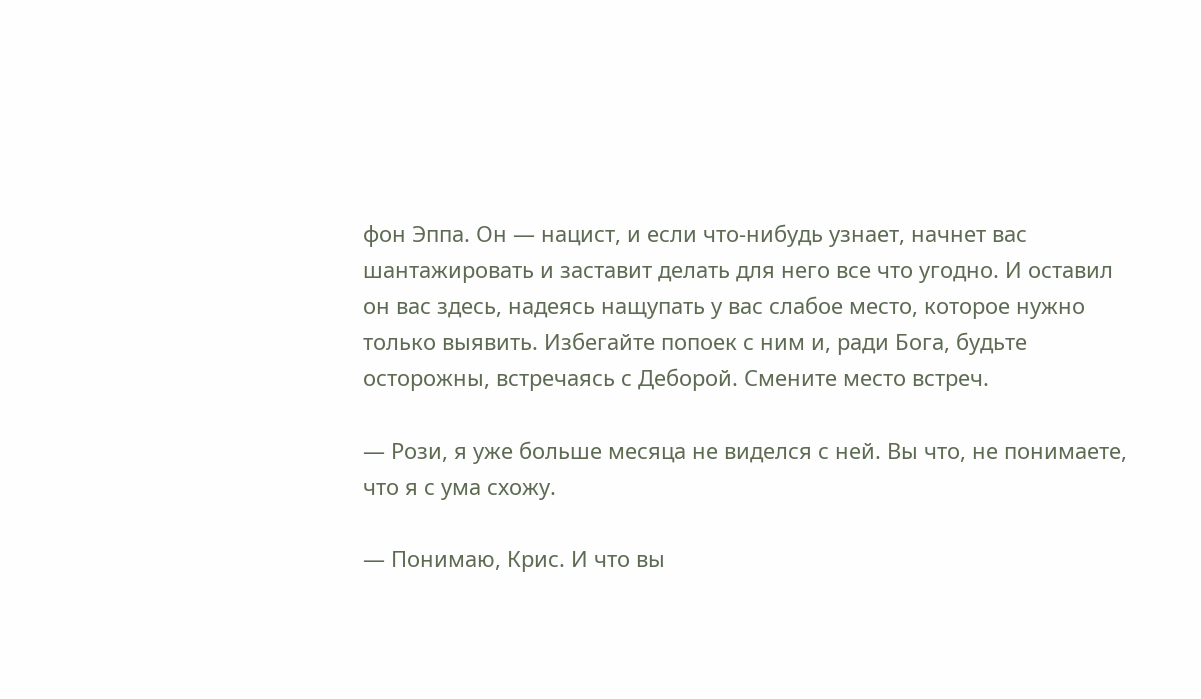фон Эппа. Он — нацист, и если что-нибудь узнает, начнет вас шантажировать и заставит делать для него все что угодно. И оставил он вас здесь, надеясь нащупать у вас слабое место, которое нужно только выявить. Избегайте попоек с ним и, ради Бога, будьте осторожны, встречаясь с Деборой. Смените место встреч.

— Рози, я уже больше месяца не виделся с ней. Вы что, не понимаете, что я с ума схожу.

— Понимаю, Крис. И что вы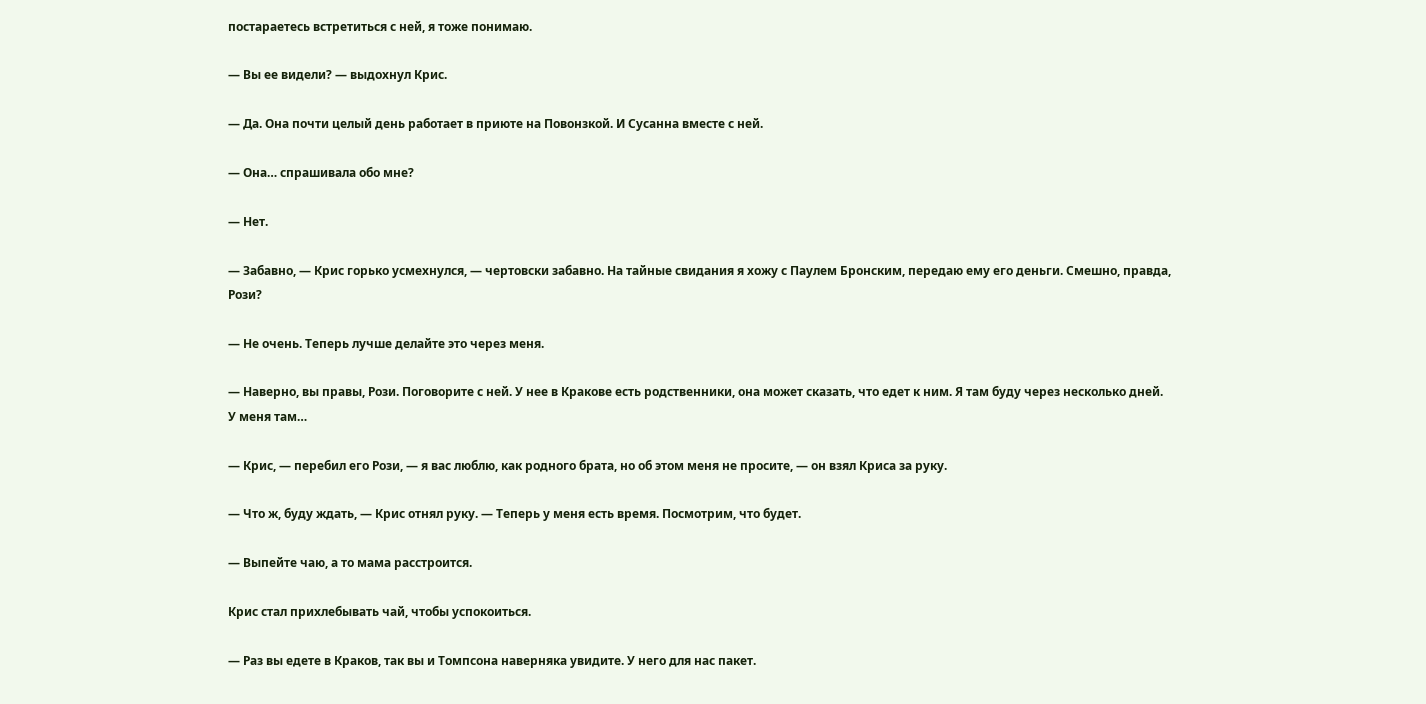постараетесь встретиться с ней, я тоже понимаю.

— Вы ее видели? — выдохнул Крис.

— Да. Она почти целый день работает в приюте на Повонзкой. И Сусанна вместе с ней.

— Она… спрашивала обо мне?

— Нет.

— Забавно, — Крис горько усмехнулся, — чертовски забавно. На тайные свидания я хожу с Паулем Бронским, передаю ему его деньги. Смешно, правда, Рози?

— Не очень. Теперь лучше делайте это через меня.

— Наверно, вы правы, Рози. Поговорите с ней. У нее в Кракове есть родственники, она может сказать, что едет к ним. Я там буду через несколько дней. У меня там…

— Крис, — перебил его Рози, — я вас люблю, как родного брата, но об этом меня не просите, — он взял Криса за руку.

— Что ж, буду ждать, — Крис отнял руку. — Теперь у меня есть время. Посмотрим, что будет.

— Выпейте чаю, а то мама расстроится.

Крис стал прихлебывать чай, чтобы успокоиться.

— Раз вы едете в Краков, так вы и Томпсона наверняка увидите. У него для нас пакет.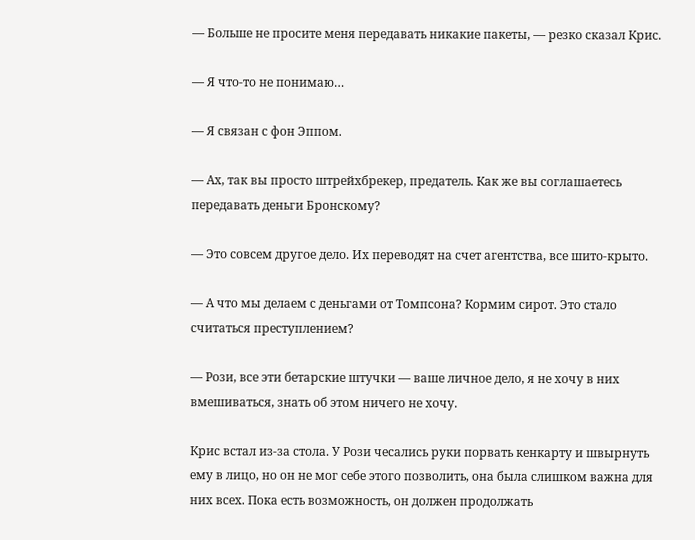— Больше не просите меня передавать никакие пакеты, — резко сказал Крис.

— Я что-то не понимаю…

— Я связан с фон Эппом.

— Ах, так вы просто штрейхбрекер, предатель. Как же вы соглашаетесь передавать деньги Бронскому?

— Это совсем другое дело. Их переводят на счет агентства, все шито-крыто.

— А что мы делаем с деньгами от Томпсона? Кормим сирот. Это стало считаться преступлением?

— Рози, все эти бетарские штучки — ваше личное дело, я не хочу в них вмешиваться, знать об этом ничего не хочу.

Крис встал из-за стола. У Рози чесались руки порвать кенкарту и швырнуть ему в лицо, но он не мог себе этого позволить, она была слишком важна для них всех. Пока есть возможность, он должен продолжать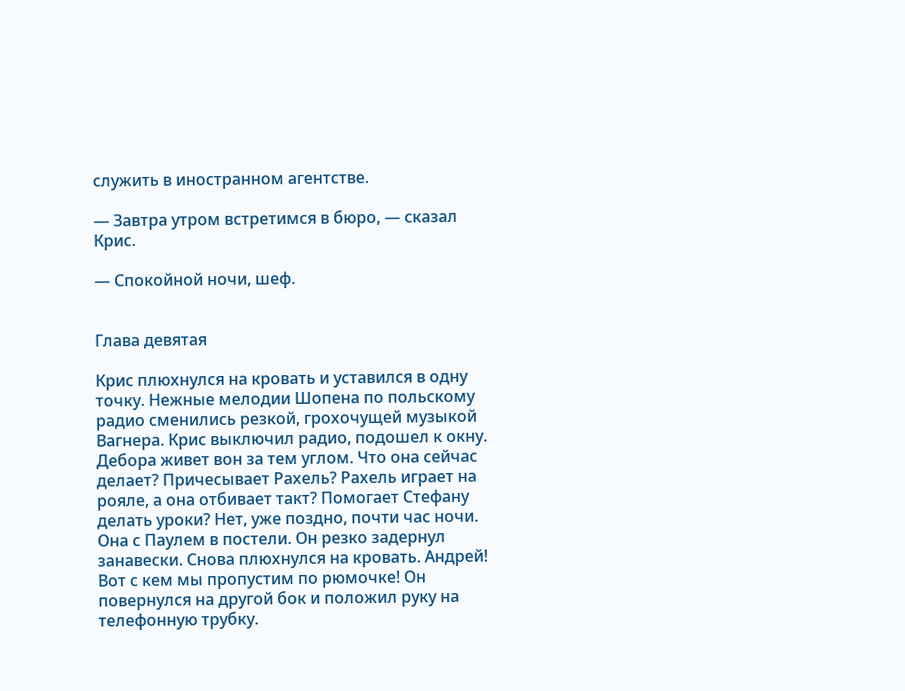служить в иностранном агентстве.

— Завтра утром встретимся в бюро, — сказал Крис.

— Спокойной ночи, шеф.


Глава девятая

Крис плюхнулся на кровать и уставился в одну точку. Нежные мелодии Шопена по польскому радио сменились резкой, грохочущей музыкой Вагнера. Крис выключил радио, подошел к окну. Дебора живет вон за тем углом. Что она сейчас делает? Причесывает Рахель? Рахель играет на рояле, а она отбивает такт? Помогает Стефану делать уроки? Нет, уже поздно, почти час ночи. Она с Паулем в постели. Он резко задернул занавески. Снова плюхнулся на кровать. Андрей! Вот с кем мы пропустим по рюмочке! Он повернулся на другой бок и положил руку на телефонную трубку.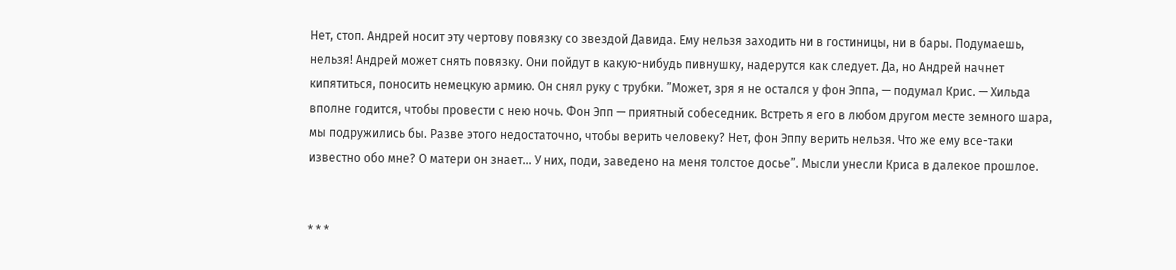Нет, стоп. Андрей носит эту чертову повязку со звездой Давида. Ему нельзя заходить ни в гостиницы, ни в бары. Подумаешь, нельзя! Андрей может снять повязку. Они пойдут в какую-нибудь пивнушку, надерутся как следует. Да, но Андрей начнет кипятиться, поносить немецкую армию. Он снял руку с трубки. ”Может, зря я не остался у фон Эппа, — подумал Крис. — Хильда вполне годится, чтобы провести с нею ночь. Фон Эпп — приятный собеседник. Встреть я его в любом другом месте земного шара, мы подружились бы. Разве этого недостаточно, чтобы верить человеку? Нет, фон Эппу верить нельзя. Что же ему все-таки известно обо мне? О матери он знает… У них, поди, заведено на меня толстое досье”. Мысли унесли Криса в далекое прошлое.


* * *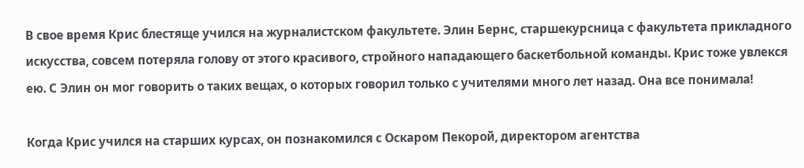В свое время Крис блестяще учился на журналистском факультете. Элин Бернс, старшекурсница с факультета прикладного искусства, совсем потеряла голову от этого красивого, стройного нападающего баскетбольной команды. Крис тоже увлекся ею. С Элин он мог говорить о таких вещах, о которых говорил только с учителями много лет назад. Она все понимала!

Когда Крис учился на старших курсах, он познакомился с Оскаром Пекорой, директором агентства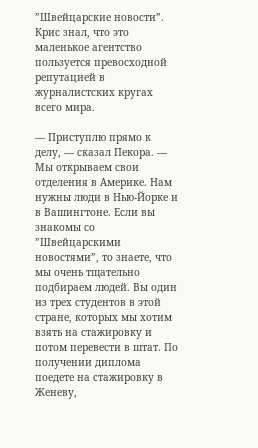”Швейцарские новости”. Крис знал, что это маленькое агентство пользуется превосходной репутацией в журналистских кругах всего мира.

— Приступлю прямо к делу, — сказал Пекора. — Мы открываем свои отделения в Америке. Нам нужны люди в Нью-Йорке и в Вашингтоне. Если вы знакомы со ”Швейцарскими новостями”, то знаете, что мы очень тщательно подбираем людей. Вы один из трех студентов в этой стране, которых мы хотим взять на стажировку и потом перевести в штат. По получении диплома поедете на стажировку в Женеву,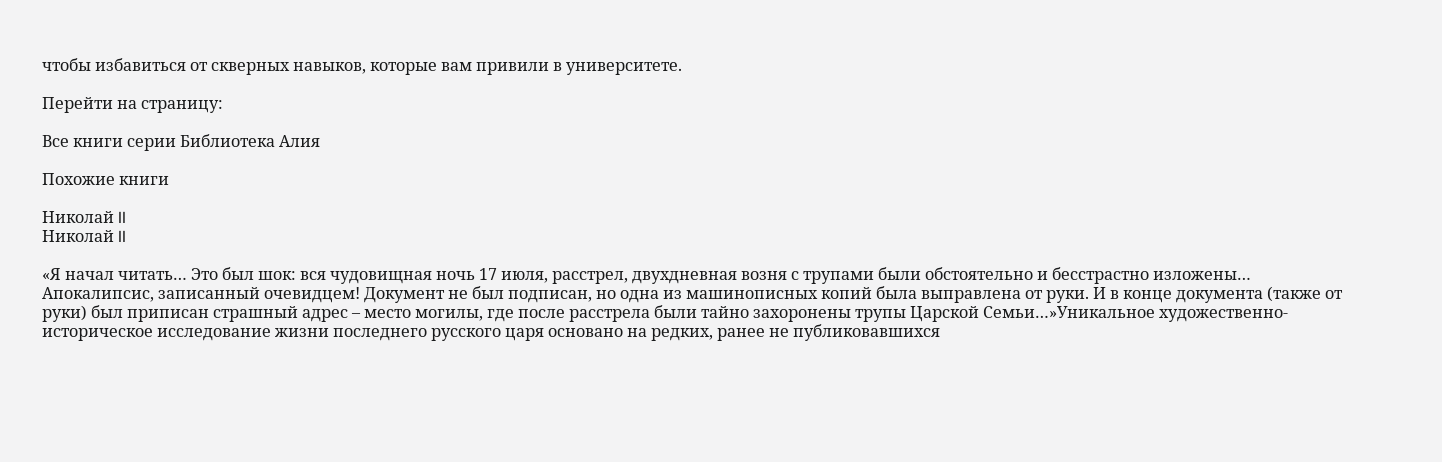чтобы избавиться от скверных навыков, которые вам привили в университете.

Перейти на страницу:

Все книги серии Библиотека Алия

Похожие книги

Николай II
Николай II

«Я начал читать… Это был шок: вся чудовищная ночь 17 июля, расстрел, двухдневная возня с трупами были обстоятельно и бесстрастно изложены… Апокалипсис, записанный очевидцем! Документ не был подписан, но одна из машинописных копий была выправлена от руки. И в конце документа (также от руки) был приписан страшный адрес – место могилы, где после расстрела были тайно захоронены трупы Царской Семьи…»Уникальное художественно-историческое исследование жизни последнего русского царя основано на редких, ранее не публиковавшихся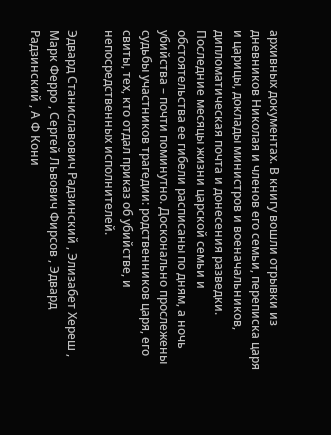архивных документах. В книгу вошли отрывки из дневников Николая и членов его семьи, переписка царя и царицы, доклады министров и военачальников, дипломатическая почта и донесения разведки. Последние месяцы жизни царской семьи и обстоятельства ее гибели расписаны по дням, а ночь убийства – почти поминутно. Досконально прослежены судьбы участников трагедии: родственников царя, его свиты, тех, кто отдал приказ об убийстве, и непосредственных исполнителей.

Эдвард Станиславович Радзинский , Элизабет Хереш , Марк Ферро , Сергей Львович Фирсов , Эдвард Радзинский , А Ф Кони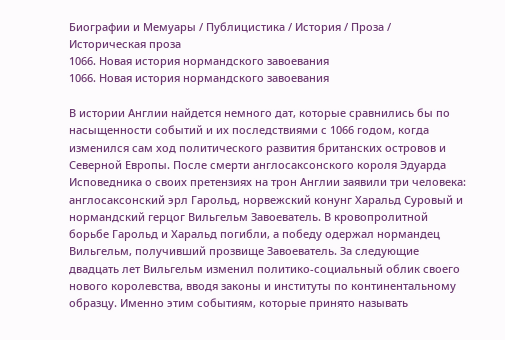Биографии и Мемуары / Публицистика / История / Проза / Историческая проза
1066. Новая история нормандского завоевания
1066. Новая история нормандского завоевания

В истории Англии найдется немного дат, которые сравнились бы по насыщенности событий и их последствиями с 1066 годом, когда изменился сам ход политического развития британских островов и Северной Европы. После смерти англосаксонского короля Эдуарда Исповедника о своих претензиях на трон Англии заявили три человека: англосаксонский эрл Гарольд, норвежский конунг Харальд Суровый и нормандский герцог Вильгельм Завоеватель. В кровопролитной борьбе Гарольд и Харальд погибли, а победу одержал нормандец Вильгельм, получивший прозвище Завоеватель. За следующие двадцать лет Вильгельм изменил политико-социальный облик своего нового королевства, вводя законы и институты по континентальному образцу. Именно этим событиям, которые принято называть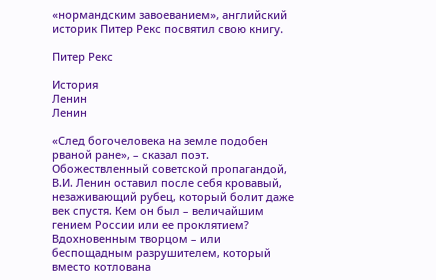«нормандским завоеванием», английский историк Питер Рекс посвятил свою книгу.

Питер Рекс

История
Ленин
Ленин

«След богочеловека на земле подобен рваной ране», – сказал поэт. Обожествленный советской пропагандой, В.И. Ленин оставил после себя кровавый, незаживающий рубец, который болит даже век спустя. Кем он был – величайшим гением России или ее проклятием? Вдохновенным творцом – или беспощадным разрушителем, который вместо котлована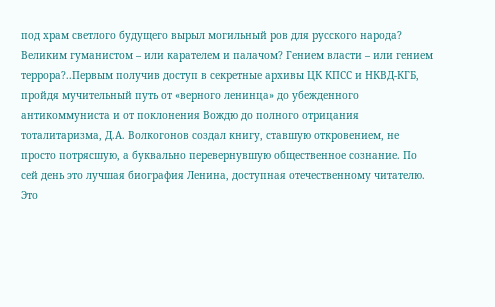под храм светлого будущего вырыл могильный ров для русского народа? Великим гуманистом – или карателем и палачом? Гением власти – или гением террора?..Первым получив доступ в секретные архивы ЦК КПСС и НКВД-КГБ, пройдя мучительный путь от «верного ленинца» до убежденного антикоммуниста и от поклонения Вождю до полного отрицания тоталитаризма, Д.А. Волкогонов создал книгу, ставшую откровением, не просто потрясшую, а буквально перевернувшую общественное сознание. По сей день это лучшая биография Ленина, доступная отечественному читателю. Это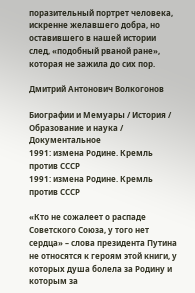поразительный портрет человека, искренне желавшего добра, но оставившего в нашей истории след, «подобный рваной ране», которая не зажила до сих пор.

Дмитрий Антонович Волкогонов

Биографии и Мемуары / История / Образование и наука / Документальное
1991: измена Родине. Кремль против СССР
1991: измена Родине. Кремль против СССР

«Кто не сожалеет о распаде Советского Союза, у того нет сердца» – слова президента Путина не относятся к героям этой книги, у которых душа болела за Родину и которым за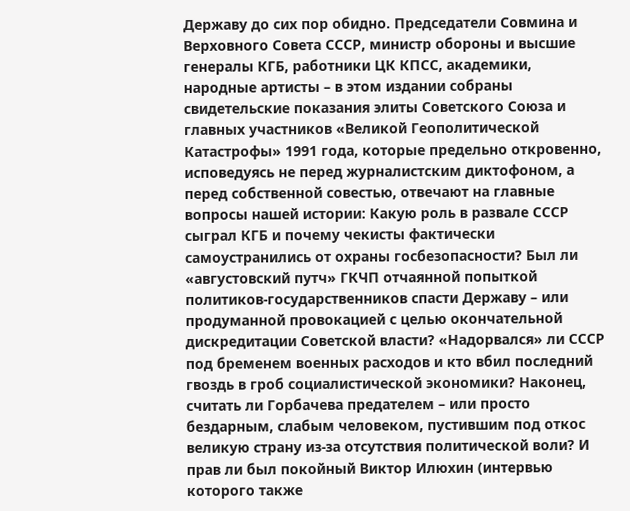Державу до сих пор обидно. Председатели Совмина и Верховного Совета СССР, министр обороны и высшие генералы КГБ, работники ЦК КПСС, академики, народные артисты – в этом издании собраны свидетельские показания элиты Советского Союза и главных участников «Великой Геополитической Катастрофы» 1991 года, которые предельно откровенно, исповедуясь не перед журналистским диктофоном, а перед собственной совестью, отвечают на главные вопросы нашей истории: Какую роль в развале СССР сыграл КГБ и почему чекисты фактически самоустранились от охраны госбезопасности? Был ли «августовский путч» ГКЧП отчаянной попыткой политиков-государственников спасти Державу – или продуманной провокацией с целью окончательной дискредитации Советской власти? «Надорвался» ли СССР под бременем военных расходов и кто вбил последний гвоздь в гроб социалистической экономики? Наконец, считать ли Горбачева предателем – или просто бездарным, слабым человеком, пустившим под откос великую страну из-за отсутствия политической воли? И прав ли был покойный Виктор Илюхин (интервью которого также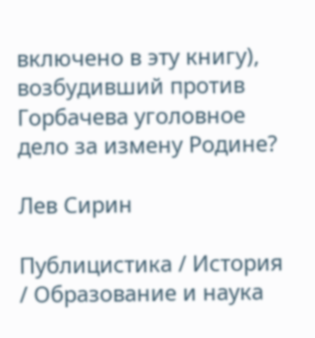включено в эту книгу), возбудивший против Горбачева уголовное дело за измену Родине?

Лев Сирин

Публицистика / История / Образование и наука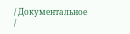/ Документальное /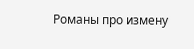Романы про измену